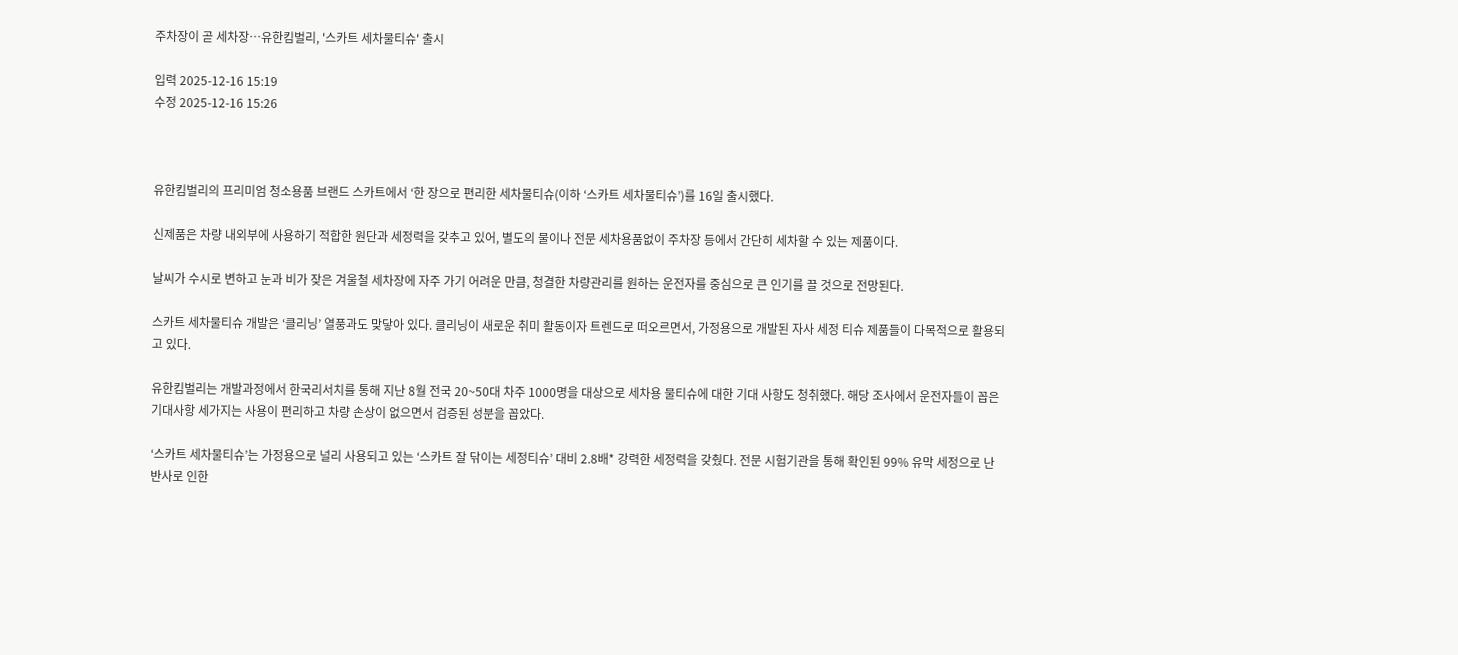주차장이 곧 세차장…유한킴벌리, '스카트 세차물티슈' 출시

입력 2025-12-16 15:19
수정 2025-12-16 15:26



유한킴벌리의 프리미엄 청소용품 브랜드 스카트에서 ‘한 장으로 편리한 세차물티슈(이하 ‘스카트 세차물티슈’)를 16일 출시했다.

신제품은 차량 내외부에 사용하기 적합한 원단과 세정력을 갖추고 있어, 별도의 물이나 전문 세차용품없이 주차장 등에서 간단히 세차할 수 있는 제품이다.

날씨가 수시로 변하고 눈과 비가 잦은 겨울철 세차장에 자주 가기 어려운 만큼, 청결한 차량관리를 원하는 운전자를 중심으로 큰 인기를 끌 것으로 전망된다.

스카트 세차물티슈 개발은 ‘클리닝’ 열풍과도 맞닿아 있다. 클리닝이 새로운 취미 활동이자 트렌드로 떠오르면서, 가정용으로 개발된 자사 세정 티슈 제품들이 다목적으로 활용되고 있다.

유한킴벌리는 개발과정에서 한국리서치를 통해 지난 8월 전국 20~50대 차주 1000명을 대상으로 세차용 물티슈에 대한 기대 사항도 청취했다. 해당 조사에서 운전자들이 꼽은 기대사항 세가지는 사용이 편리하고 차량 손상이 없으면서 검증된 성분을 꼽았다.

‘스카트 세차물티슈’는 가정용으로 널리 사용되고 있는 ‘스카트 잘 닦이는 세정티슈’ 대비 2.8배* 강력한 세정력을 갖췄다. 전문 시험기관을 통해 확인된 99% 유막 세정으로 난반사로 인한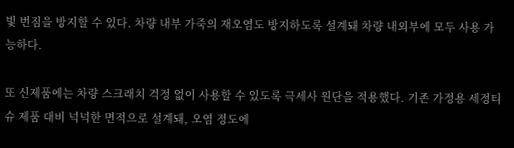빛 번짐을 방지할 수 있다. 차량 내부 가죽의 재오염도 방지하도록 설계돼 차량 내외부에 모두 사용 가능하다.

또 신제품에는 차량 스크래치 걱정 없이 사용할 수 있도록 극세사 원단을 적용했다. 기존 가정용 세정티슈 제품 대비 넉넉한 면적으로 설계돼, 오염 정도에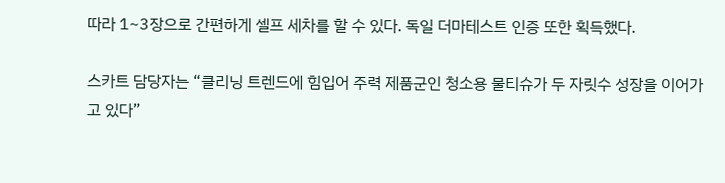따라 1~3장으로 간편하게 셀프 세차를 할 수 있다. 독일 더마테스트 인증 또한 획득했다.

스카트 담당자는 “클리닝 트렌드에 힘입어 주력 제품군인 청소용 물티슈가 두 자릿수 성장을 이어가고 있다”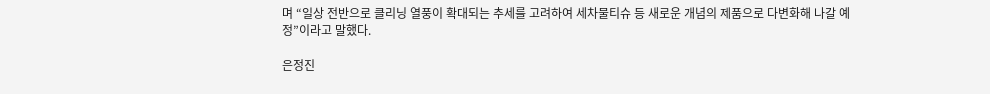며 “일상 전반으로 클리닝 열풍이 확대되는 추세를 고려하여 세차물티슈 등 새로운 개념의 제품으로 다변화해 나갈 예정”이라고 말했다.

은정진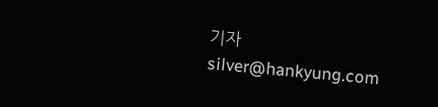기자 silver@hankyung.com